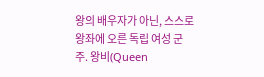왕의 배우자가 아닌, 스스로 왕좌에 오른 독립 여성 군주. 왕비(Queen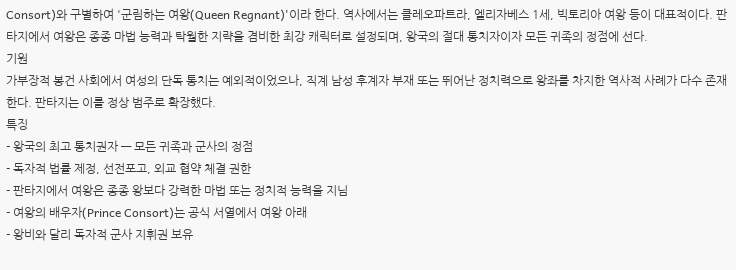Consort)와 구별하여 '군림하는 여왕(Queen Regnant)'이라 한다. 역사에서는 클레오파트라, 엘리자베스 1세, 빅토리아 여왕 등이 대표적이다. 판타지에서 여왕은 종종 마법 능력과 탁월한 지략을 겸비한 최강 캐릭터로 설정되며, 왕국의 절대 통치자이자 모든 귀족의 정점에 선다.
기원
가부장적 봉건 사회에서 여성의 단독 통치는 예외적이었으나, 직계 남성 후계자 부재 또는 뛰어난 정치력으로 왕좌를 차지한 역사적 사례가 다수 존재한다. 판타지는 이를 정상 범주로 확장했다.
특징
- 왕국의 최고 통치권자 — 모든 귀족과 군사의 정점
- 독자적 법률 제정, 선전포고, 외교 협약 체결 권한
- 판타지에서 여왕은 종종 왕보다 강력한 마법 또는 정치적 능력을 지님
- 여왕의 배우자(Prince Consort)는 공식 서열에서 여왕 아래
- 왕비와 달리 독자적 군사 지휘권 보유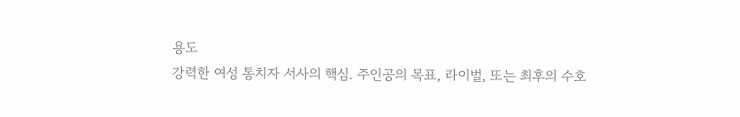용도
강력한 여성 통치자 서사의 핵심. 주인공의 목표, 라이벌, 또는 최후의 수호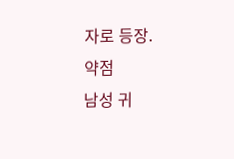자로 등장.
약점
남성 귀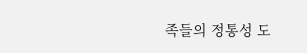족들의 정통성 도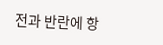전과 반란에 항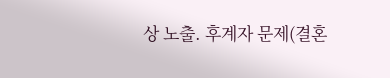상 노출. 후계자 문제(결혼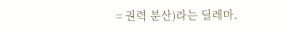= 권력 분산)라는 딜레마.